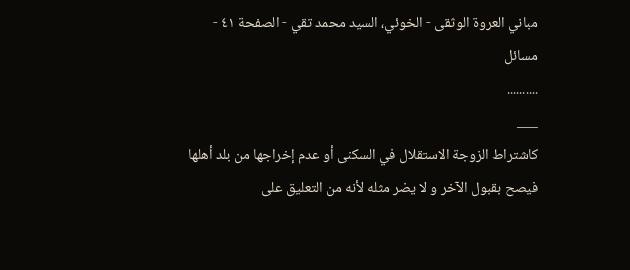مباني العروة الوثقى - الخوئي، السيد محمد تقي - الصفحة ٤١ - مسائل
..........
___
كاشتراط الزوجة الاستقلال في السكنى أو عدم إخراجها من بلد أهلها فيصح بقبول الآخر و لا يضر مثله لأنه من التعليق على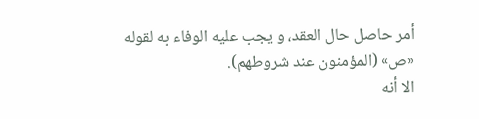أمر حاصل حال العقد، و يجب عليه الوفاء به لقوله «ص» (المؤمنون عند شروطهم).
الا أنه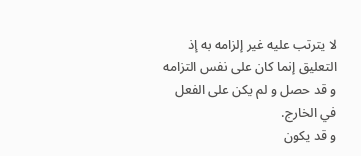لا يترتب عليه غير إلزامه به إذ التعليق إنما كان على نفس التزامه و قد حصل و لم يكن على الفعل في الخارج.
و قد يكون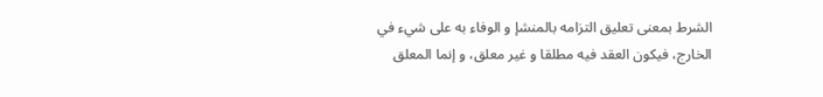الشرط بمعنى تعليق التزامه بالمنشإ و الوفاء به على شيء في الخارج، فيكون العقد فيه مطلقا و غير معلق، و إنما المعلق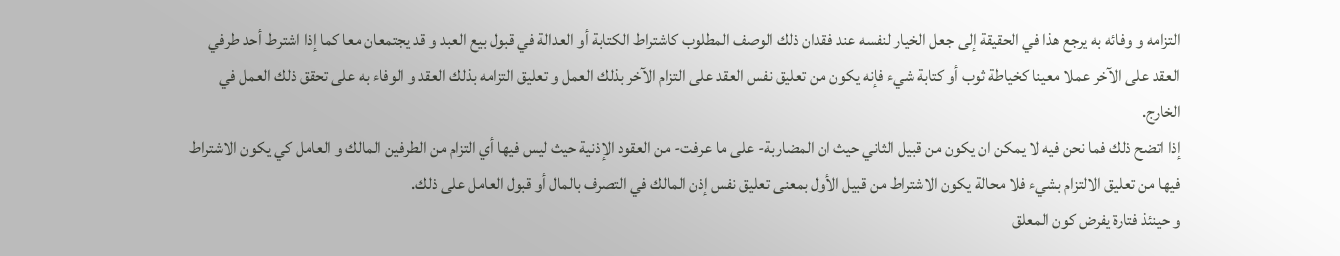التزامه و وفائه به يرجع هذا في الحقيقة إلى جعل الخيار لنفسه عند فقدان ذلك الوصف المطلوب كاشتراط الكتابة أو العدالة في قبول بيع العبد و قد يجتمعان معا كما إذا اشترط أحد طرفي العقد على الآخر عملا معينا كخياطة ثوب أو كتابة شيء فإنه يكون من تعليق نفس العقد على التزام الآخر بذلك العمل و تعليق التزامه بذلك العقد و الوفاء به على تحقق ذلك العمل في الخارج.
إذا اتضح ذلك فما نحن فيه لا يمكن ان يكون من قبيل الثاني حيث ان المضاربة- على ما عرفت- من العقود الإذنية حيث ليس فيها أي التزام من الطرفين المالك و العامل كي يكون الاشتراط فيها من تعليق الالتزام بشيء فلا محالة يكون الاشتراط من قبيل الأول بمعنى تعليق نفس إذن المالك في التصرف بالمال أو قبول العامل على ذلك.
و حينئذ فتارة يفرض كون المعلق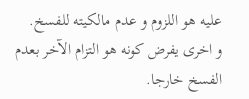عليه هو اللزوم و عدم مالكيته للفسخ.
و اخرى يفرض كونه هو التزام الآخر بعدم الفسخ خارجا.